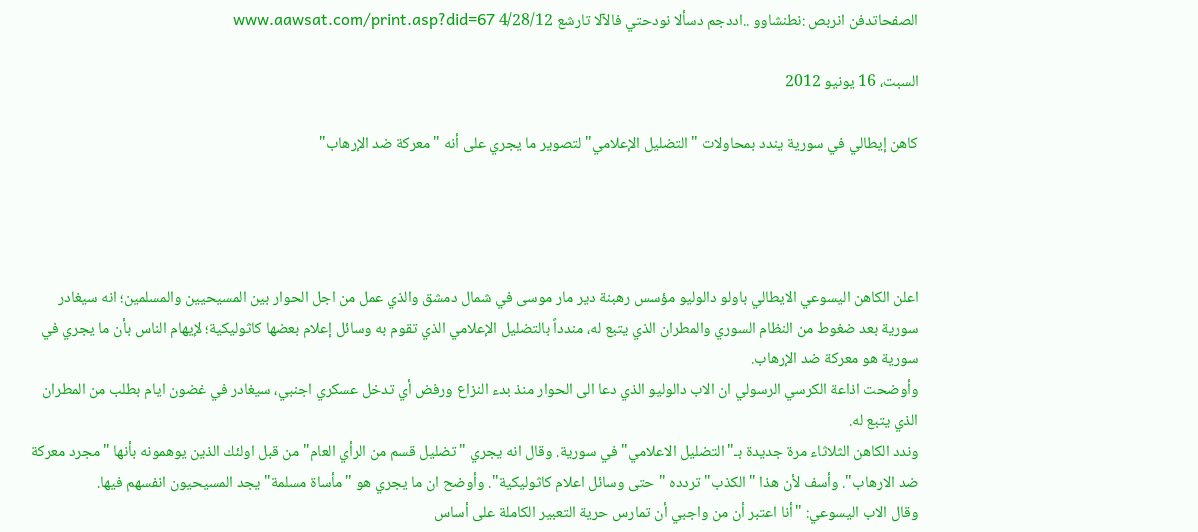الصفحاتدفن انربص :نطنشاوو ..اددجم دسألا نودحتي فالآلا تارشع 4/28/12 www.aawsat.com/print.asp?did=67

السبت، 16 يونيو 2012

كاهن إيطالي في سورية يندد بمحاولات "التضليل الإعلامي" لتصوير ما يجري على أنه "معركة ضد الإرهاب"




اعلن الكاهن اليسوعي الايطالي باولو دالوليو مؤسس رهبنة دير مار موسى في شمال دمشق والذي عمل من اجل الحوار بين المسيحيين والمسلمين؛ انه سيغادر سورية بعد ضغوط من النظام السوري والمطران الذي يتبع له، مندداً بالتضليل الإعلامي الذي تقوم به وسائل إعلام بعضها كاثوليكية؛ لإيهام الناس بأن ما يجري في سورية هو معركة ضد الإرهاب.
وأوضحت اذاعة الكرسي الرسولي ان الاب دالوليو الذي دعا الى الحوار منذ بدء النزاع ورفض أي تدخل عسكري اجنبي، سيغادر في غضون ايام بطلب من المطران الذي يتبع له.
وندد الكاهن الثلاثاء مرة جديدة بـ"التضليل الاعلامي" في سورية. وقال انه يجري "تضليل قسم من الرأي العام" من قبل اولئك الذين يوهمونه بأنها "مجرد معركة ضد الارهاب". وأسف لأن هذا "الكذب" تردده "حتى وسائل اعلام كاثوليكية". وأوضح ان ما يجري هو "مأساة مسلمة" يجد المسيحيون انفسهم فيها.
وقال الاب اليسوعي: "أنا اعتبر أن من واجبي أن تمارس حرية التعبير الكاملة على أساس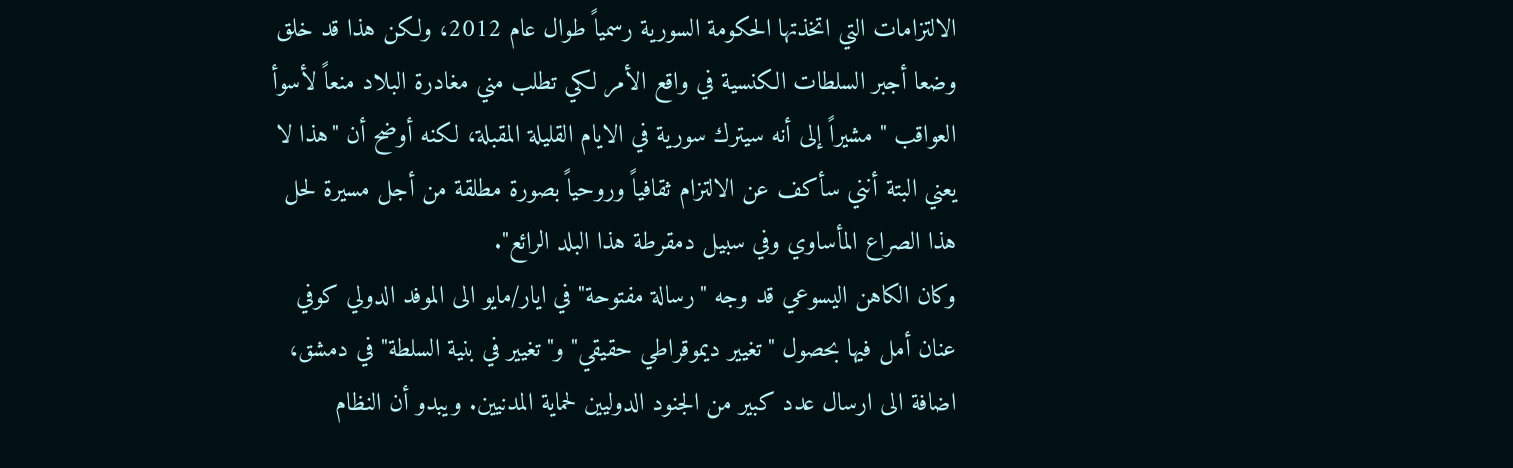الالتزامات التي اتخذتها الحكومة السورية رسمياً طوال عام 2012، ولكن هذا قد خلق وضعا أجبر السلطات الكنسية في واقع الأمر لكي تطلب مني مغادرة البلاد منعاً لأسوأ العواقب " مشيراً إلى أنه سيترك سورية في الايام القليلة المقبلة، لكنه أوضح أن "هذا لا يعني البتة أنني سأكف عن الالتزام ثقافياً وروحياً بصورة مطلقة من أجل مسيرة لحل هذا الصراع المأساوي وفي سبيل دمقرطة هذا البلد الرائع".
وكان الكاهن اليسوعي قد وجه "رسالة مفتوحة" في ايار/مايو الى الموفد الدولي كوفي عنان أمل فيها بحصول "تغيير ديموقراطي حقيقي" و"تغيير في بنية السلطة" في دمشق، اضافة الى ارسال عدد كبير من الجنود الدوليين لحماية المدنيين. ويبدو أن النظام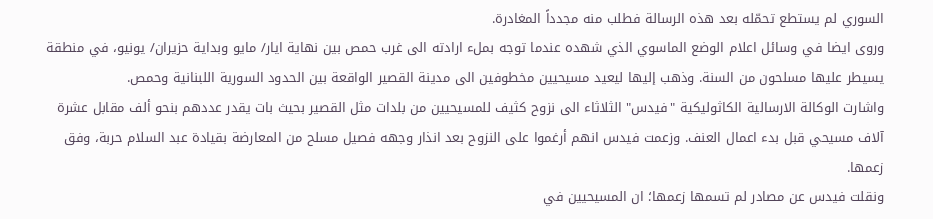السوري لم يستطع تحمّله بعد هذه الرسالة فطلب منه مجدداً المغادرة.
وروى ايضا في وسائل اعلام الوضع الماسوي الذي شهده عندما توجه بملء ارادته الى غرب حمص بين نهاية ايار/ مايو وبداية حزيران/ يونيو، في منطقة يسيطر عليها مسلحون من السنة. وذهب إليها ليعيد مسيحيين مخطوفين الى مدينة القصير الواقعة بين الحدود السورية اللبنانية وحمص.
واشارت الوكالة الارسالية الكاثوليكية "فيدس" الثلاثاء الى نزوح كثيف للمسيحيين من بلدات مثل القصير بحيث بات يقدر عددهم بنحو ألف مقابل عشرة آلاف مسيحي قبل بدء اعمال العنف. وزعمت فيدس انهم أرغموا على النزوح بعد انذار وجهه فصيل مسلح من المعارضة بقيادة عبد السلام حربة، وفق زعمها.
ونقلت فيدس عن مصادر لم تسمها زعمها؛ ان المسيحيين في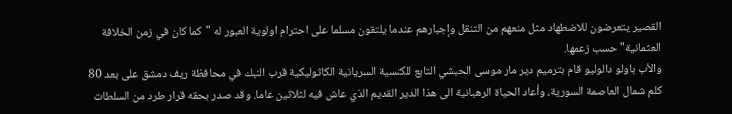القصير يتعرضون للاضطهاد مثل منعهم من التنقل وإجبارهم عندما يلتقون مسلما على احترام اولوية العبور له "كما كان في زمن الخلافة العثمانية" حسب زعمها.
والأب باولو دالوليو قام بترميم دير مار موسى الحبشي التابع للكنسية السريانية الكاثوليكية قرب النبك في محافظة ريف دمشق على بعد 80 كلم شمال العاصمة السورية، وأعاد الحياة الرهبانية الى هذا الدير القديم الذي عاش فيه لثلاثين عاما. وقد صدر بحقه قرار طرد من السلطات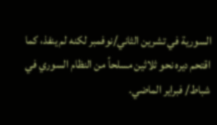السورية في تشرين الثاني/نوفمبر لكنه لم ينفذ، كما اقتحم ديره نحو ثلاثين مسلحاً من النظام السوري في شباط/ فبراير الماضي.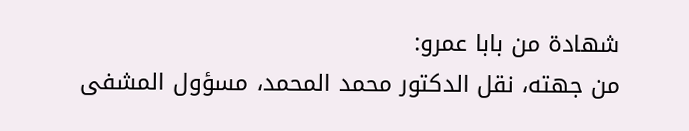شهادة من بابا عمرو:
من جهته، نقل الدكتور محمد المحمد، مسؤول المشفى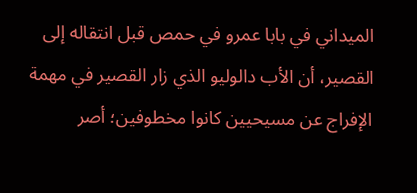الميداني في بابا عمرو في حمص قبل انتقاله إلى القصير، أن الأب دالوليو الذي زار القصير في مهمة الإفراج عن مسيحيين كانوا مخطوفين؛ أصر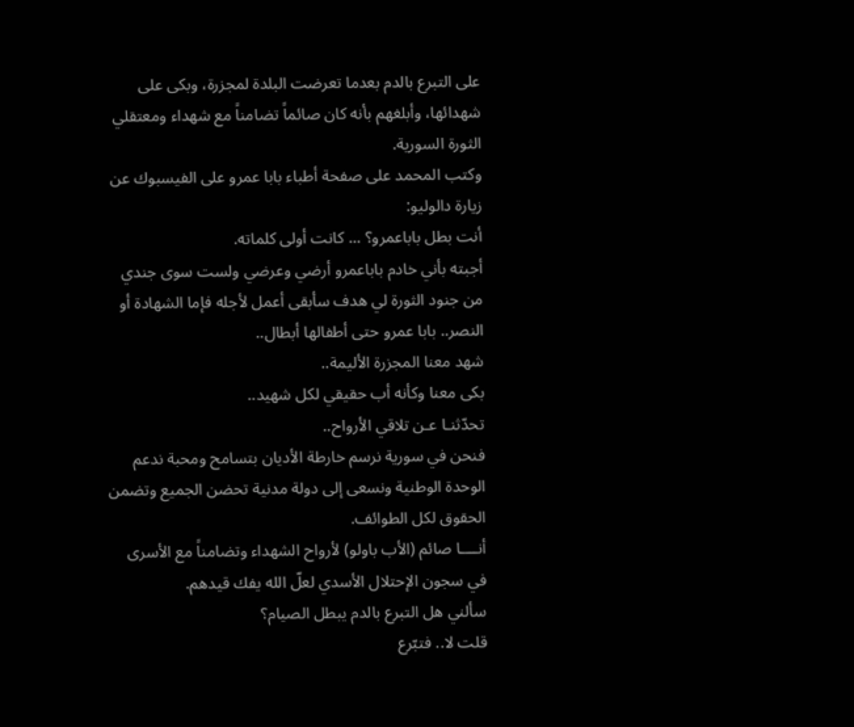على التبرع بالدم بعدما تعرضت البلدة لمجزرة، وبكى على شهدائها، وأبلغهم بأنه كان صائماً تضامناً مع شهداء ومعتقلي الثورة السورية.
وكتب المحمد على صفحة أطباء بابا عمرو على الفيسبوك عن زيارة دالوليو:
أنت بطل باباعمرو؟ ... كانت أولى كلماته.
أجبته بأني خادم باباعمرو أرضي وعرضي ولست سوى جندي من جنود الثورة لي هدف سأبقى أعمل لأجله فإما الشهادة أو النصر.. بابا عمرو حتى أطفالها أبطال..
شهد معنا المجزرة الأليمة..
بكى معنا وكأنه أب حقيقي لكل شهيد..
تحدّثنـا عـن تلاقي الأرواح..
فنحن في سورية نرسم خارطة الأديان بتسامح ومحبة ندعم الوحدة الوطنية ونسعى إلى دولة مدنية تحضن الجميع وتضمن الحقوق لكل الطوائف.
أنــــا صائم (الأب باولو) لأرواح الشهداء وتضامناً مع الأسرى في سجون الإحتلال الأسدي لعلّ الله يفك قيدهم.
سألني هل التبرع بالدم يبطل الصيام؟
قلت لا.. فتبّرع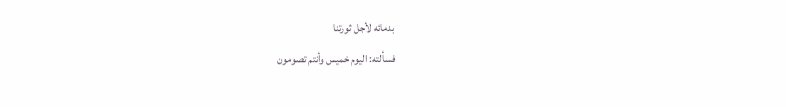بدمائه لأجل ثورتنا
فسألته: اليوم خميس وأنتم تصومون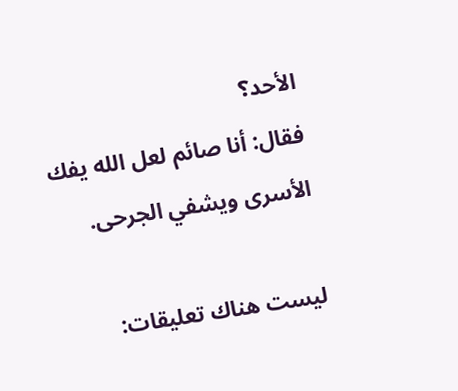الأحد؟
فقال: أنا صائم لعل الله يفك الأسرى ويشفي الجرحى.

ليست هناك تعليقات: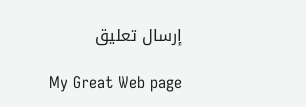إرسال تعليق

My Great Web page